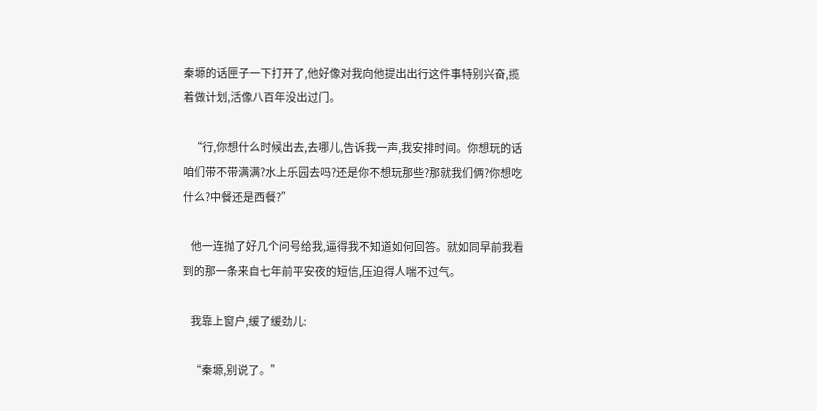秦塬的话匣子一下打开了,他好像对我向他提出出行这件事特别兴奋,揽着做计划,活像八百年没出过门。

    “行,你想什么时候出去,去哪儿,告诉我一声,我安排时间。你想玩的话咱们带不带满满?水上乐园去吗?还是你不想玩那些?那就我们俩?你想吃什么?中餐还是西餐?”

    他一连抛了好几个问号给我,逼得我不知道如何回答。就如同早前我看到的那一条来自七年前平安夜的短信,压迫得人喘不过气。

    我靠上窗户,缓了缓劲儿:

    “秦塬,别说了。”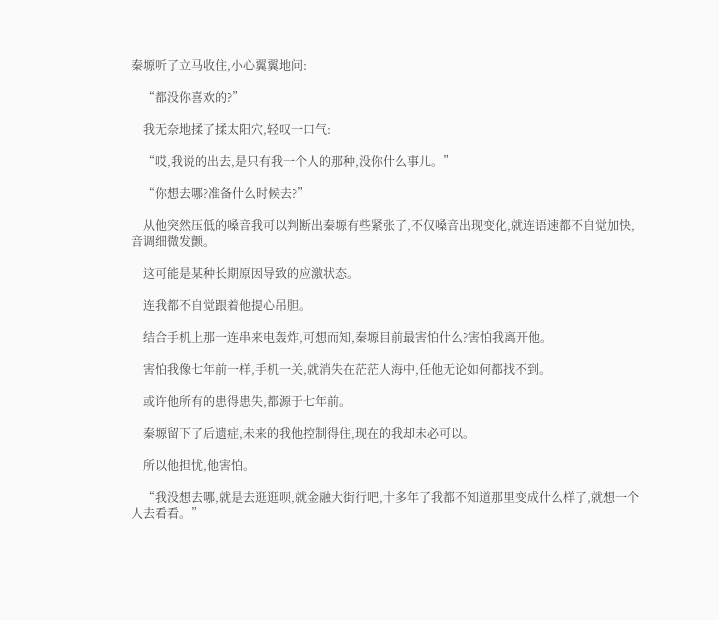秦塬听了立马收住,小心翼翼地问:

    “都没你喜欢的?”

    我无奈地揉了揉太阳穴,轻叹一口气:

    “哎,我说的出去,是只有我一个人的那种,没你什么事儿。”

    “你想去哪?准备什么时候去?”

    从他突然压低的嗓音我可以判断出秦塬有些紧张了,不仅嗓音出现变化,就连语速都不自觉加快,音调细微发颤。

    这可能是某种长期原因导致的应激状态。

    连我都不自觉跟着他提心吊胆。

    结合手机上那一连串来电轰炸,可想而知,秦塬目前最害怕什么?害怕我离开他。

    害怕我像七年前一样,手机一关,就消失在茫茫人海中,任他无论如何都找不到。

    或许他所有的患得患失,都源于七年前。

    秦塬留下了后遗症,未来的我他控制得住,现在的我却未必可以。

    所以他担忧,他害怕。

    “我没想去哪,就是去逛逛呗,就金融大街行吧,十多年了我都不知道那里变成什么样了,就想一个人去看看。”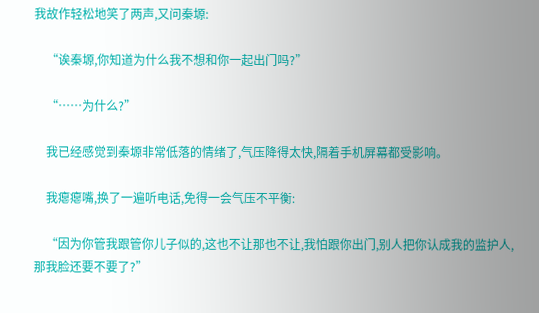我故作轻松地笑了两声,又问秦塬:

    “诶秦塬,你知道为什么我不想和你一起出门吗?”

    “……为什么?”

    我已经感觉到秦塬非常低落的情绪了,气压降得太快,隔着手机屏幕都受影响。

    我瘪瘪嘴,换了一遍听电话,免得一会气压不平衡:

    “因为你管我跟管你儿子似的,这也不让那也不让,我怕跟你出门,别人把你认成我的监护人,那我脸还要不要了?”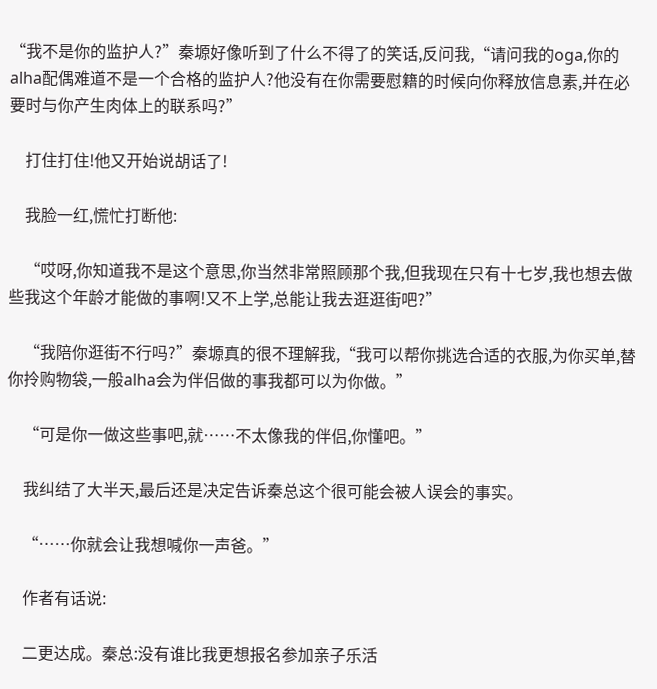“我不是你的监护人?”秦塬好像听到了什么不得了的笑话,反问我,“请问我的oga,你的alha配偶难道不是一个合格的监护人?他没有在你需要慰籍的时候向你释放信息素,并在必要时与你产生肉体上的联系吗?”

    打住打住!他又开始说胡话了!

    我脸一红,慌忙打断他:

    “哎呀,你知道我不是这个意思,你当然非常照顾那个我,但我现在只有十七岁,我也想去做些我这个年龄才能做的事啊!又不上学,总能让我去逛逛街吧?”

    “我陪你逛街不行吗?”秦塬真的很不理解我,“我可以帮你挑选合适的衣服,为你买单,替你拎购物袋,一般alha会为伴侣做的事我都可以为你做。”

    “可是你一做这些事吧,就……不太像我的伴侣,你懂吧。”

    我纠结了大半天,最后还是决定告诉秦总这个很可能会被人误会的事实。

    “……你就会让我想喊你一声爸。”

    作者有话说:

    二更达成。秦总:没有谁比我更想报名参加亲子乐活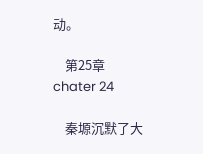动。

    第25章 chater 24

    秦塬沉默了大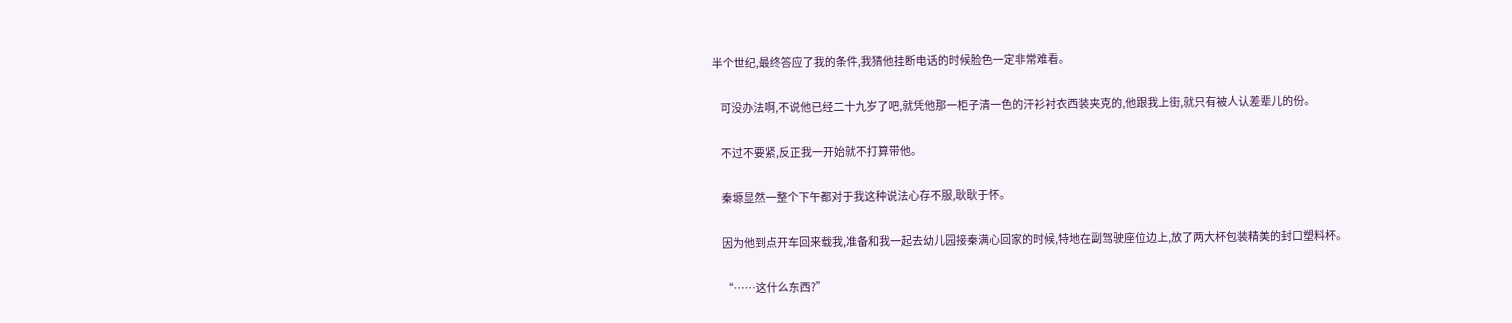半个世纪,最终答应了我的条件,我猜他挂断电话的时候脸色一定非常难看。

    可没办法啊,不说他已经二十九岁了吧,就凭他那一柜子清一色的汗衫衬衣西装夹克的,他跟我上街,就只有被人认差辈儿的份。

    不过不要紧,反正我一开始就不打算带他。

    秦塬显然一整个下午都对于我这种说法心存不服,耿耿于怀。

    因为他到点开车回来载我,准备和我一起去幼儿园接秦满心回家的时候,特地在副驾驶座位边上,放了两大杯包装精美的封口塑料杯。

    “……这什么东西?”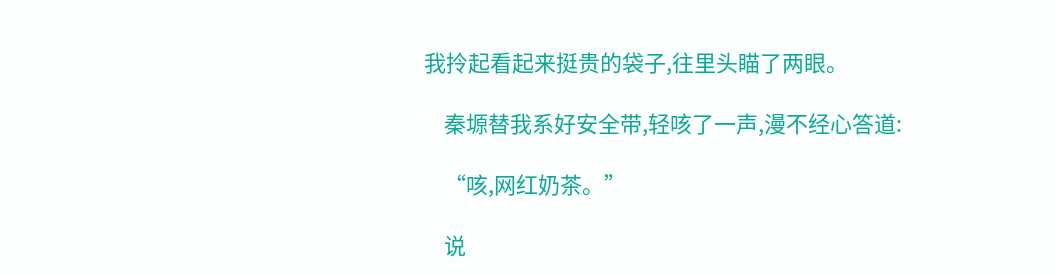我拎起看起来挺贵的袋子,往里头瞄了两眼。

    秦塬替我系好安全带,轻咳了一声,漫不经心答道:

    “咳,网红奶茶。”

    说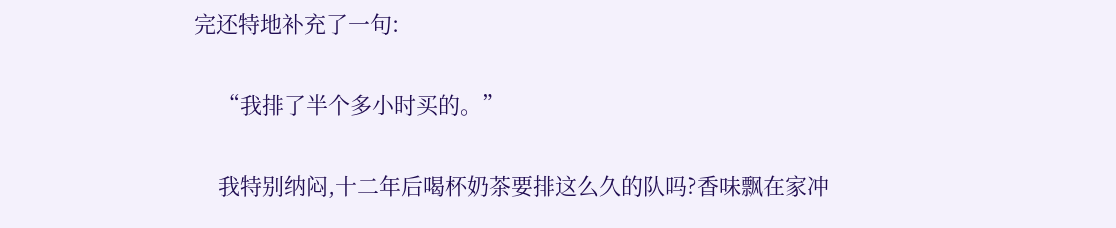完还特地补充了一句:

    “我排了半个多小时买的。”

    我特别纳闷,十二年后喝杯奶茶要排这么久的队吗?香味飘在家冲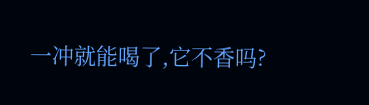一冲就能喝了,它不香吗?